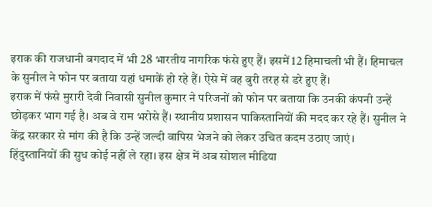इराक की राजधानी बगदाद में भी 28 भारतीय नागरिक फंसे हुए हैं। इसमें 12 हिमाचली भी हैं। हिमाचल के सुनील ने फोन पर बताया यहां धमाकें हो रहे हैं। ऐसे में वह बुरी तरह से डरे हुए हैं।
इराक में फंसे मुरारी देवी निवासी सुनील कुमार ने परिजनों को फोन पर बताया कि उनकी कंपनी उन्हें छोड़कर भाग गई है। अब वे राम भरोसे हैं। स्थानीय प्रशासन पाकिस्तानियों की मदद कर रहे हैं। सुनील ने केंद्र सरकार से मांग की है कि उन्हें जल्दी वापिस भेजने को लेकर उचित कदम उठाए जाएं।
हिंदुस्तानियों की सुध कोई नहीं ले रहा। इस क्षेत्र में अब सोशल मीडिया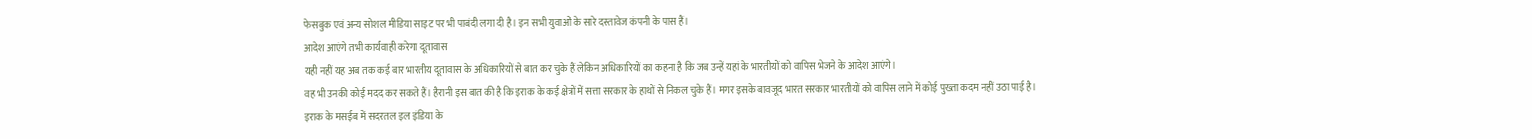फेसबुक एवं अन्य सोशल मीडिया साइट पर भी पाबंदी लगा दी है। इन सभी युवाओं के सारे दस्तावेज कंपनी के पास हैं।
आदेश आएंगे तभी कार्यवाही करेगा दूतावास
यही नहीं यह अब तक कई बार भारतीय दूतावास के अधिकारियों से बात कर चुके हैं लेकिन अधिकारियों का कहना है कि जब उन्हें यहां के भारतीयों को वापिस भेजने के आदेश आएंगे।
वह भी उनकी कोई मदद कर सकते हैं। हैरानी इस बात की है कि इराक के कई क्षेत्रों में सत्ता सरकार के हाथों से निकल चुके हैं। मगर इसके बावजूद भारत सरकार भारतीयों को वापिस लाने में कोई पुख्ता कदम नहीं उठा पाई है।
इराक के मसईब में सदरतल इल इंडिया के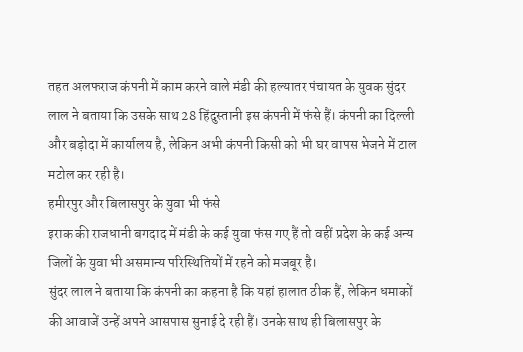तहत अलफराज कंपनी में काम करने वाले मंडी की हल्यातर पंचायत के युवक सुंदर लाल ने बताया कि उसके साथ 28 हिंदुस्तानी इस कंपनी में फंसे हैं। कंपनी का दिल्ली और बड़ोदा में कार्यालय है, लेकिन अभी कंपनी किसी को भी घर वापस भेजने में टाल मटोल कर रही है।
हमीरपुर और बिलासपुर के युवा भी फंसे
इराक की राजधानी बगदाद में मंडी के कई युवा फंस गए हैं तो वहीं प्रदेश के कई अन्य जिलों के युवा भी असमान्य परिस्थितियों में रहने को मजबूर है।
सुंदर लाल ने बताया कि कंपनी का कहना है कि यहां हालात ठीक हैं, लेकिन धमाकों की आवाजें उन्हें अपने आसपास सुनाई दे रही हैं। उनके साथ ही बिलासपुर के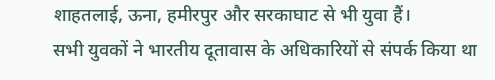शाहतलाई, ऊना, हमीरपुर और सरकाघाट से भी युवा हैं।
सभी युवकों ने भारतीय दूतावास के अधिकारियों से संपर्क किया था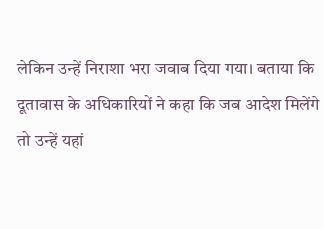लेकिन उन्हें निराशा भरा जवाब दिया गया। बताया कि दूतावास के अधिकारियों ने कहा कि जब आदेश मिलेंगे तो उन्हें यहां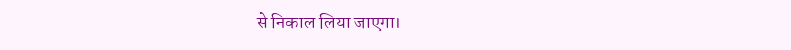से निकाल लिया जाएगा।